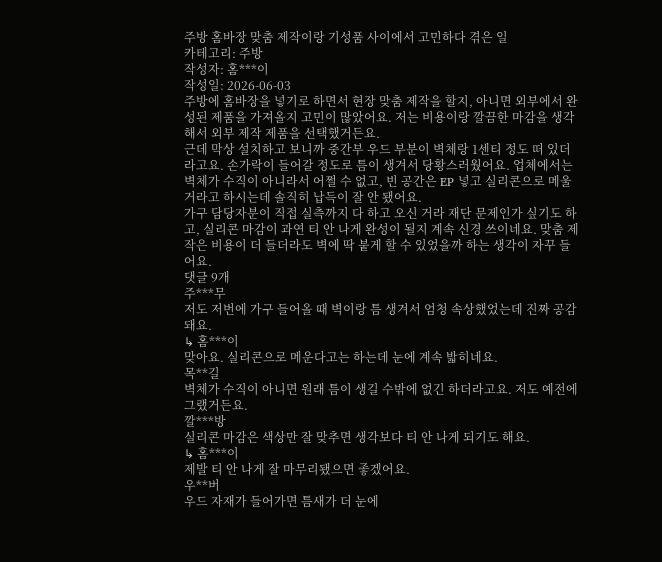주방 홈바장 맞춤 제작이랑 기성품 사이에서 고민하다 겪은 일
카테고리: 주방
작성자: 홈***이
작성일: 2026-06-03
주방에 홈바장을 넣기로 하면서 현장 맞춤 제작을 할지, 아니면 외부에서 완성된 제품을 가져올지 고민이 많았어요. 저는 비용이랑 깔끔한 마감을 생각해서 외부 제작 제품을 선택했거든요.
근데 막상 설치하고 보니까 중간부 우드 부분이 벽체랑 1센티 정도 떠 있더라고요. 손가락이 들어갈 정도로 틈이 생겨서 당황스러웠어요. 업체에서는 벽체가 수직이 아니라서 어쩔 수 없고, 빈 공간은 EP 넣고 실리콘으로 메울 거라고 하시는데 솔직히 납득이 잘 안 됐어요.
가구 담당자분이 직접 실측까지 다 하고 오신 거라 재단 문제인가 싶기도 하고, 실리콘 마감이 과연 티 안 나게 완성이 될지 계속 신경 쓰이네요. 맞춤 제작은 비용이 더 들더라도 벽에 딱 붙게 할 수 있었을까 하는 생각이 자꾸 들어요.
댓글 9개
주***무
저도 저번에 가구 들어올 때 벽이랑 틈 생겨서 엄청 속상했었는데 진짜 공감돼요.
↳ 홈***이
맞아요. 실리콘으로 메운다고는 하는데 눈에 계속 밟히네요.
목**길
벽체가 수직이 아니면 원래 틈이 생길 수밖에 없긴 하더라고요. 저도 예전에 그랬거든요.
깔***방
실리콘 마감은 색상만 잘 맞추면 생각보다 티 안 나게 되기도 해요.
↳ 홈***이
제발 티 안 나게 잘 마무리됐으면 좋겠어요.
우**버
우드 자재가 들어가면 틈새가 더 눈에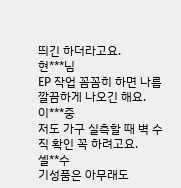띄긴 하더라고요.
현***님
EP 작업 꼼꼼히 하면 나름 깔끔하게 나오긴 해요.
이***중
저도 가구 실측할 때 벽 수직 확인 꼭 하려고요.
셀**수
기성품은 아무래도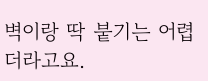벽이랑 딱 붙기는 어렵더라고요.